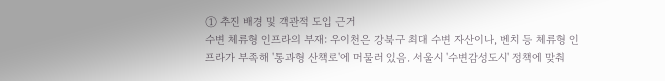① 추진 배경 및 객관적 도입 근거
수변 체류형 인프라의 부재: 우이천은 강북구 최대 수변 자산이나, 벤치 등 체류형 인프라가 부족해 '통과형 산책로'에 머물러 있음. 서울시 '수변감성도시' 정책에 맞춰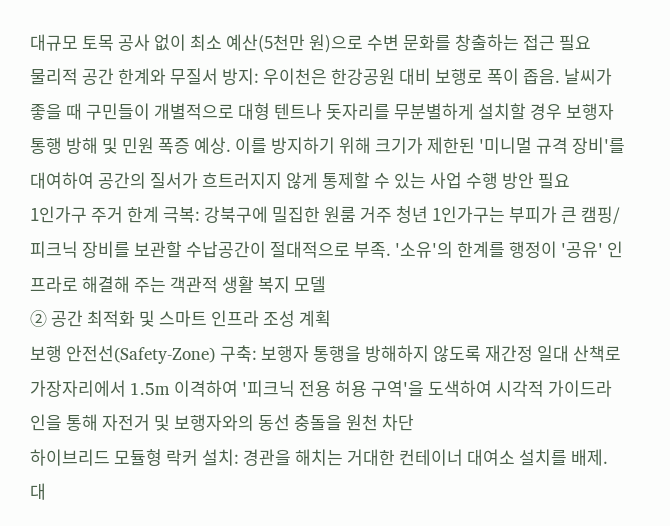대규모 토목 공사 없이 최소 예산(5천만 원)으로 수변 문화를 창출하는 접근 필요
물리적 공간 한계와 무질서 방지: 우이천은 한강공원 대비 보행로 폭이 좁음. 날씨가 좋을 때 구민들이 개별적으로 대형 텐트나 돗자리를 무분별하게 설치할 경우 보행자 통행 방해 및 민원 폭증 예상. 이를 방지하기 위해 크기가 제한된 '미니멀 규격 장비'를 대여하여 공간의 질서가 흐트러지지 않게 통제할 수 있는 사업 수행 방안 필요
1인가구 주거 한계 극복: 강북구에 밀집한 원룸 거주 청년 1인가구는 부피가 큰 캠핑/피크닉 장비를 보관할 수납공간이 절대적으로 부족. '소유'의 한계를 행정이 '공유' 인프라로 해결해 주는 객관적 생활 복지 모델
② 공간 최적화 및 스마트 인프라 조성 계획
보행 안전선(Safety-Zone) 구축: 보행자 통행을 방해하지 않도록 재간정 일대 산책로 가장자리에서 1.5m 이격하여 '피크닉 전용 허용 구역'을 도색하여 시각적 가이드라인을 통해 자전거 및 보행자와의 동선 충돌을 원천 차단
하이브리드 모듈형 락커 설치: 경관을 해치는 거대한 컨테이너 대여소 설치를 배제. 대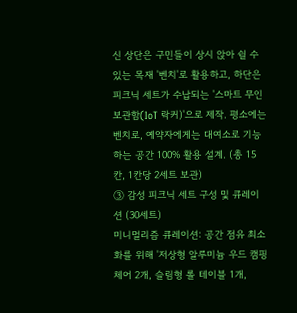신 상단은 구민들이 상시 앉아 쉴 수 있는 목재 '벤치'로 활용하고, 하단은 피크닉 세트가 수납되는 '스마트 무인 보관함(IoT 락커)'으로 제작. 평소에는 벤치로, 예약자에게는 대여소로 기능하는 공간 100% 활용 설계. (총 15칸, 1칸당 2세트 보관)
③ 감성 피크닉 세트 구성 및 큐레이션 (30세트)
미니멀리즘 큐레이션: 공간 점유 최소화를 위해 '저상형 알루미늄 우드 캠핑 체어 2개, 슬림형 롤 테이블 1개,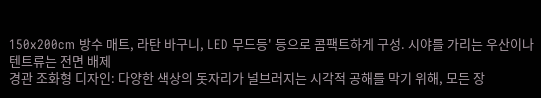150x200cm 방수 매트, 라탄 바구니, LED 무드등' 등으로 콤팩트하게 구성. 시야를 가리는 우산이나 텐트류는 전면 배제
경관 조화형 디자인: 다양한 색상의 돗자리가 널브러지는 시각적 공해를 막기 위해, 모든 장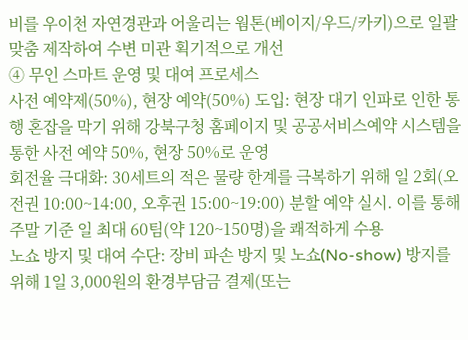비를 우이천 자연경관과 어울리는 웜톤(베이지/우드/카키)으로 일괄 맞춤 제작하여 수변 미관 획기적으로 개선
④ 무인 스마트 운영 및 대여 프로세스
사전 예약제(50%), 현장 예약(50%) 도입: 현장 대기 인파로 인한 통행 혼잡을 막기 위해 강북구청 홈페이지 및 공공서비스예약 시스템을 통한 사전 예약 50%, 현장 50%로 운영
회전율 극대화: 30세트의 적은 물량 한계를 극복하기 위해 일 2회(오전권 10:00~14:00, 오후권 15:00~19:00) 분할 예약 실시. 이를 통해 주말 기준 일 최대 60팀(약 120~150명)을 쾌적하게 수용
노쇼 방지 및 대여 수단: 장비 파손 방지 및 노쇼(No-show) 방지를 위해 1일 3,000원의 환경부담금 결제(또는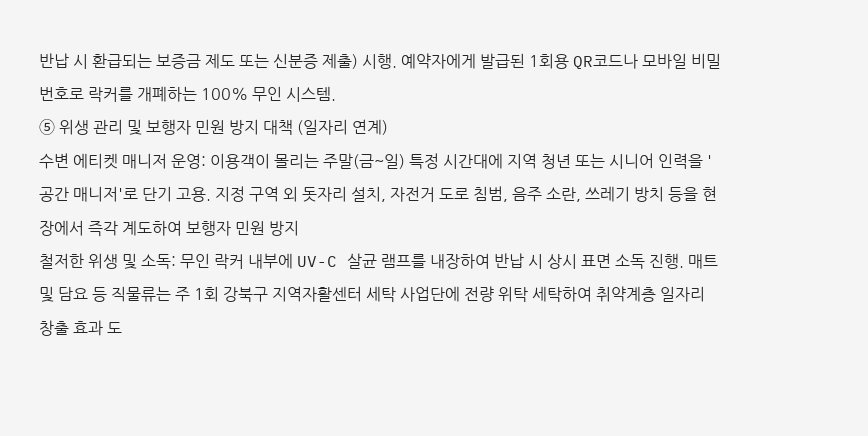반납 시 환급되는 보증금 제도 또는 신분증 제출) 시행. 예약자에게 발급된 1회용 QR코드나 모바일 비밀번호로 락커를 개폐하는 100% 무인 시스템.
⑤ 위생 관리 및 보행자 민원 방지 대책 (일자리 연계)
수변 에티켓 매니저 운영: 이용객이 몰리는 주말(금~일) 특정 시간대에 지역 청년 또는 시니어 인력을 '공간 매니저'로 단기 고용. 지정 구역 외 돗자리 설치, 자전거 도로 침범, 음주 소란, 쓰레기 방치 등을 현장에서 즉각 계도하여 보행자 민원 방지
철저한 위생 및 소독: 무인 락커 내부에 UV-C 살균 램프를 내장하여 반납 시 상시 표면 소독 진행. 매트 및 담요 등 직물류는 주 1회 강북구 지역자활센터 세탁 사업단에 전량 위탁 세탁하여 취약계층 일자리 창출 효과 도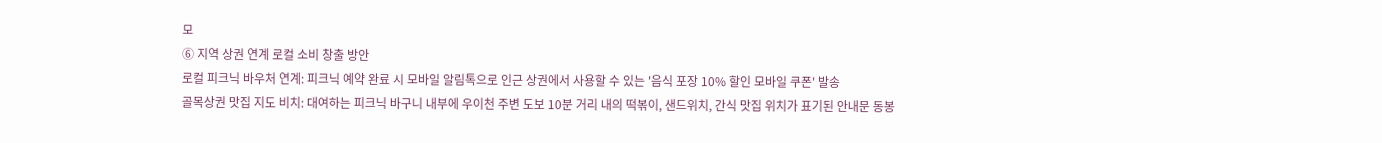모
⑥ 지역 상권 연계 로컬 소비 창출 방안
로컬 피크닉 바우처 연계: 피크닉 예약 완료 시 모바일 알림톡으로 인근 상권에서 사용할 수 있는 '음식 포장 10% 할인 모바일 쿠폰' 발송
골목상권 맛집 지도 비치: 대여하는 피크닉 바구니 내부에 우이천 주변 도보 10분 거리 내의 떡볶이, 샌드위치, 간식 맛집 위치가 표기된 안내문 동봉